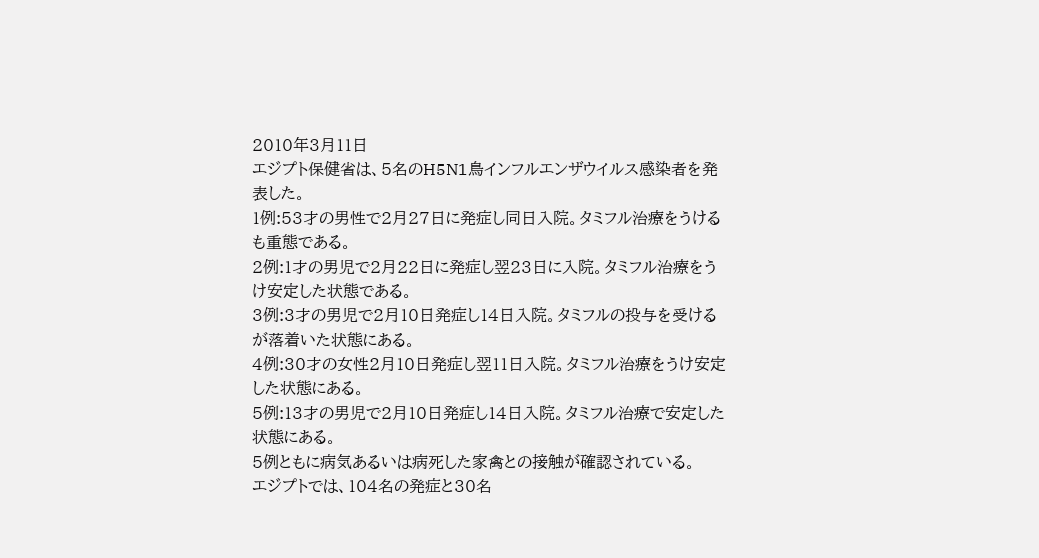2010年3月11日
エジプト保健省は、5名のH5N1鳥インフルエンザウイルス感染者を発表した。
1例:53才の男性で2月27日に発症し同日入院。タミフル治療をうけるも重態である。
2例:1才の男児で2月22日に発症し翌23日に入院。タミフル治療をうけ安定した状態である。
3例:3才の男児で2月10日発症し14日入院。タミフルの投与を受けるが落着いた状態にある。
4例:30才の女性2月10日発症し翌11日入院。タミフル治療をうけ安定した状態にある。
5例:13才の男児で2月10日発症し14日入院。タミフル治療で安定した状態にある。
5例ともに病気あるいは病死した家禽との接触が確認されている。
エジプトでは、104名の発症と30名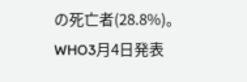の死亡者(28.8%)。
WHO3月4日発表